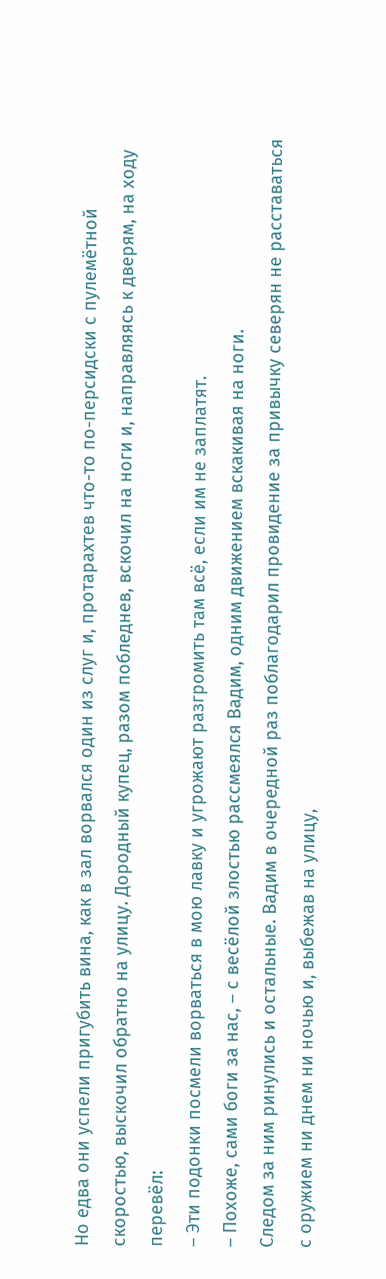Но едва они успели пригубить вина, как в зал ворвался один из слуг и, протарахтев что-то по-персидски с пулемётной скоростью, выскочил обратно на улицу. Дородный купец, разом побледнев, вскочил на ноги и, направляясь к дверям, на ходу перевёл:
– Эти подонки посмели ворваться в мою лавку и угрожают разгромить там всё, если им не заплатят.
– Похоже, сами боги за нас, – с весёлой злостью рассмеялся Вадим, одним движением вскакивая на ноги.
Следом за ним ринулись и остальные. Вадим в очередной раз поблагодарил провидение за привычку северян не расставаться с оружием ни днем ни ночью и, выбежав на улицу,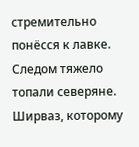стремительно понёсся к лавке. Следом тяжело топали северяне. Ширваз, которому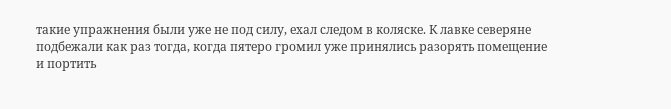такие упражнения были уже не под силу, ехал следом в коляске. К лавке северяне подбежали как раз тогда, когда пятеро громил уже принялись разорять помещение и портить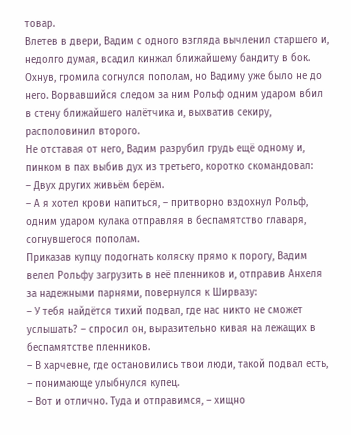товар.
Влетев в двери, Вадим с одного взгляда вычленил старшего и, недолго думая, всадил кинжал ближайшему бандиту в бок. Охнув, громила согнулся пополам, но Вадиму уже было не до него. Ворвавшийся следом за ним Рольф одним ударом вбил в стену ближайшего налётчика и, выхватив секиру, располовинил второго.
Не отставая от него, Вадим разрубил грудь ещё одному и, пинком в пах выбив дух из третьего, коротко скомандовал:
– Двух других живьём берём.
– А я хотел крови напиться, – притворно вздохнул Рольф, одним ударом кулака отправляя в беспамятство главаря, согнувшегося пополам.
Приказав купцу подогнать коляску прямо к порогу, Вадим велел Рольфу загрузить в неё пленников и, отправив Анхеля за надежными парнями, повернулся к Ширвазу:
– У тебя найдётся тихий подвал, где нас никто не сможет услышать? – спросил он, выразительно кивая на лежащих в беспамятстве пленников.
– В харчевне, где остановились твои люди, такой подвал есть, – понимающе улыбнулся купец.
– Вот и отлично. Туда и отправимся, – хищно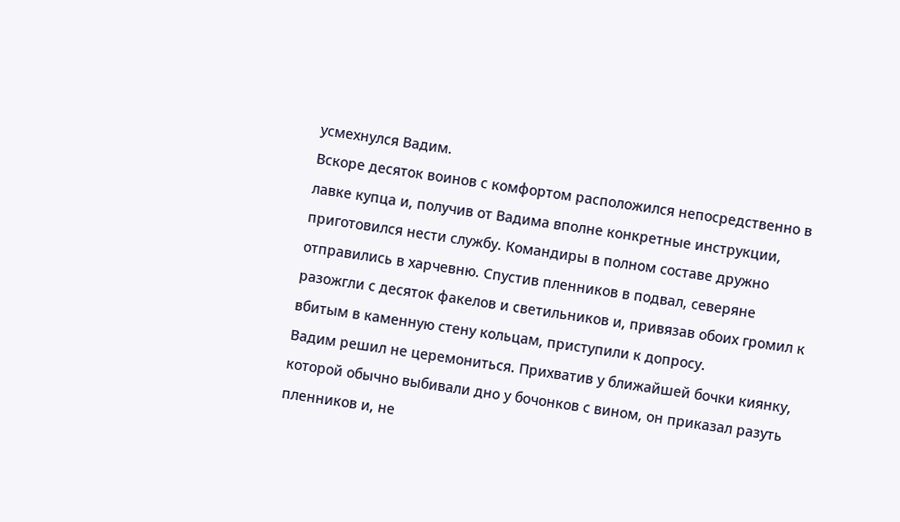усмехнулся Вадим.
Вскоре десяток воинов с комфортом расположился непосредственно в лавке купца и, получив от Вадима вполне конкретные инструкции, приготовился нести службу. Командиры в полном составе дружно отправились в харчевню. Спустив пленников в подвал, северяне разожгли с десяток факелов и светильников и, привязав обоих громил к вбитым в каменную стену кольцам, приступили к допросу.
Вадим решил не церемониться. Прихватив у ближайшей бочки киянку, которой обычно выбивали дно у бочонков с вином, он приказал разуть пленников и, не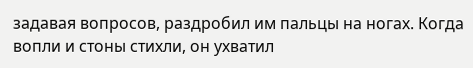задавая вопросов, раздробил им пальцы на ногах. Когда вопли и стоны стихли, он ухватил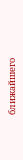ближайшего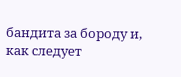бандита за бороду и, как следует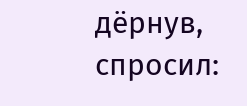дёрнув, спросил: